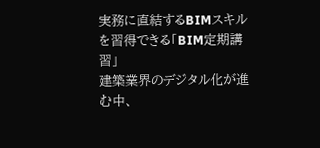実務に直結するBIMスキルを習得できる「BIM定期講習」
建築業界のデジタル化が進む中、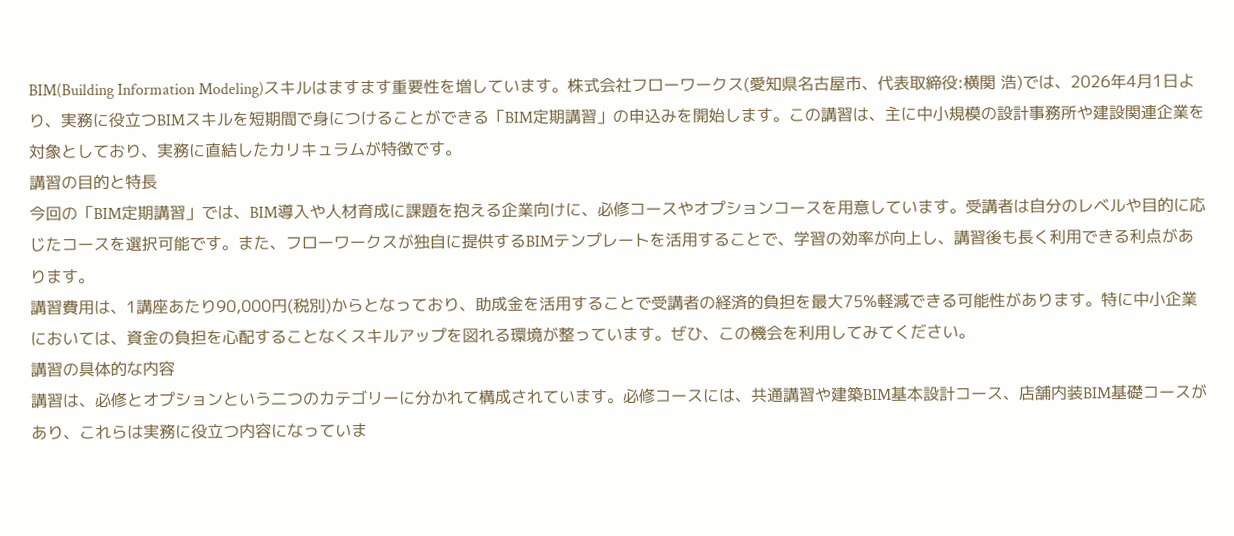BIM(Building Information Modeling)スキルはますます重要性を増しています。株式会社フローワークス(愛知県名古屋市、代表取締役:横関 浩)では、2026年4月1日より、実務に役立つBIMスキルを短期間で身につけることができる「BIM定期講習」の申込みを開始します。この講習は、主に中小規模の設計事務所や建設関連企業を対象としており、実務に直結したカリキュラムが特徴です。
講習の目的と特長
今回の「BIM定期講習」では、BIM導入や人材育成に課題を抱える企業向けに、必修コースやオプションコースを用意しています。受講者は自分のレベルや目的に応じたコースを選択可能です。また、フローワークスが独自に提供するBIMテンプレートを活用することで、学習の効率が向上し、講習後も長く利用できる利点があります。
講習費用は、1講座あたり90,000円(税別)からとなっており、助成金を活用することで受講者の経済的負担を最大75%軽減できる可能性があります。特に中小企業においては、資金の負担を心配することなくスキルアップを図れる環境が整っています。ぜひ、この機会を利用してみてください。
講習の具体的な内容
講習は、必修とオプションという二つのカテゴリーに分かれて構成されています。必修コースには、共通講習や建築BIM基本設計コース、店舗内装BIM基礎コースがあり、これらは実務に役立つ内容になっていま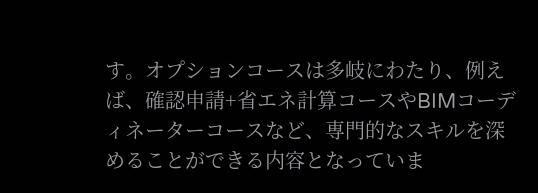す。オプションコースは多岐にわたり、例えば、確認申請+省エネ計算コースやBIMコーディネーターコースなど、専門的なスキルを深めることができる内容となっていま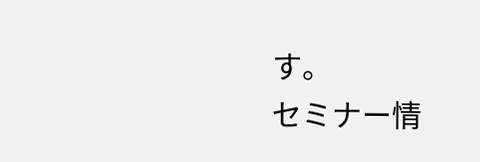す。
セミナー情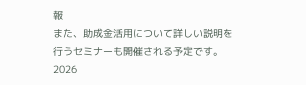報
また、助成金活用について詳しい説明を行うセミナーも開催される予定です。2026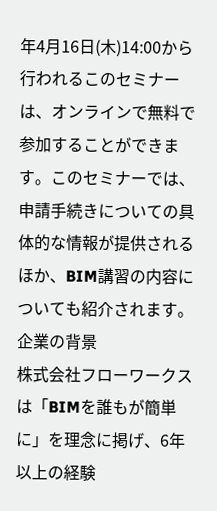年4月16日(木)14:00から行われるこのセミナーは、オンラインで無料で参加することができます。このセミナーでは、申請手続きについての具体的な情報が提供されるほか、BIM講習の内容についても紹介されます。
企業の背景
株式会社フローワークスは「BIMを誰もが簡単に」を理念に掲げ、6年以上の経験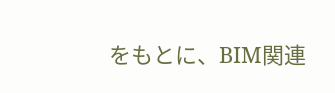をもとに、BIM関連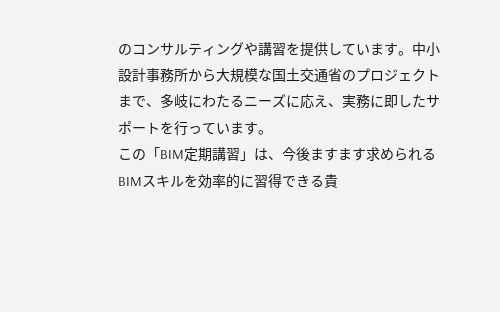のコンサルティングや講習を提供しています。中小設計事務所から大規模な国土交通省のプロジェクトまで、多岐にわたるニーズに応え、実務に即したサポートを行っています。
この「BIM定期講習」は、今後ますます求められるBIMスキルを効率的に習得できる貴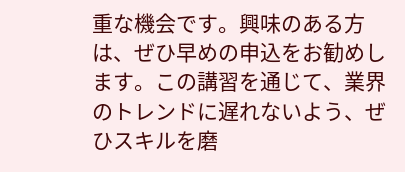重な機会です。興味のある方は、ぜひ早めの申込をお勧めします。この講習を通じて、業界のトレンドに遅れないよう、ぜひスキルを磨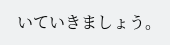いていきましょう。